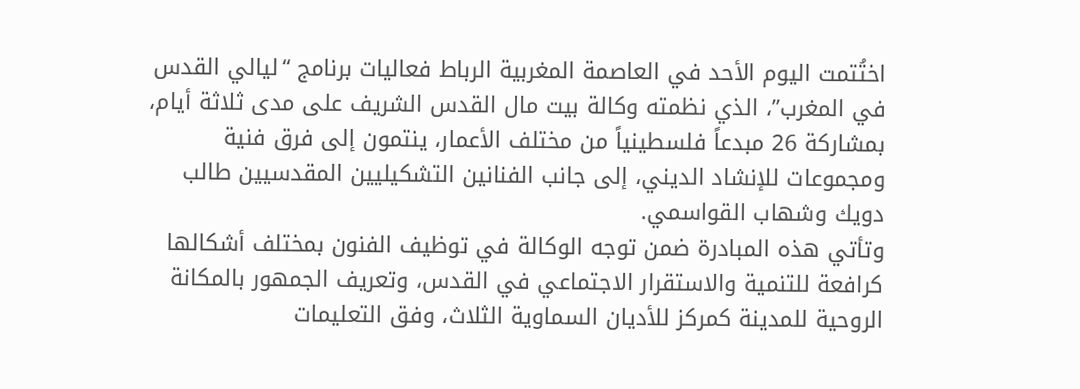اختُتمت اليوم الأحد في العاصمة المغربية الرباط فعاليات برنامج “ليالي القدس في المغرب”، الذي نظمته وكالة بيت مال القدس الشريف على مدى ثلاثة أيام، بمشاركة 26 مبدعاً فلسطينياً من مختلف الأعمار، ينتمون إلى فرق فنية ومجموعات للإنشاد الديني، إلى جانب الفنانين التشكيليين المقدسيين طالب دويك وشهاب القواسمي.
وتأتي هذه المبادرة ضمن توجه الوكالة في توظيف الفنون بمختلف أشكالها كرافعة للتنمية والاستقرار الاجتماعي في القدس، وتعريف الجمهور بالمكانة الروحية للمدينة كمركز للأديان السماوية الثلاث، وفق التعليمات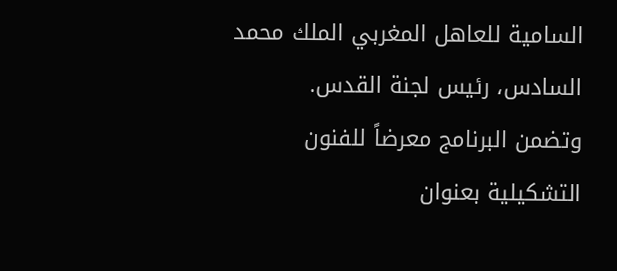السامية للعاهل المغربي الملك محمد السادس، رئيس لجنة القدس.
وتضمن البرنامج معرضاً للفنون التشكيلية بعنوان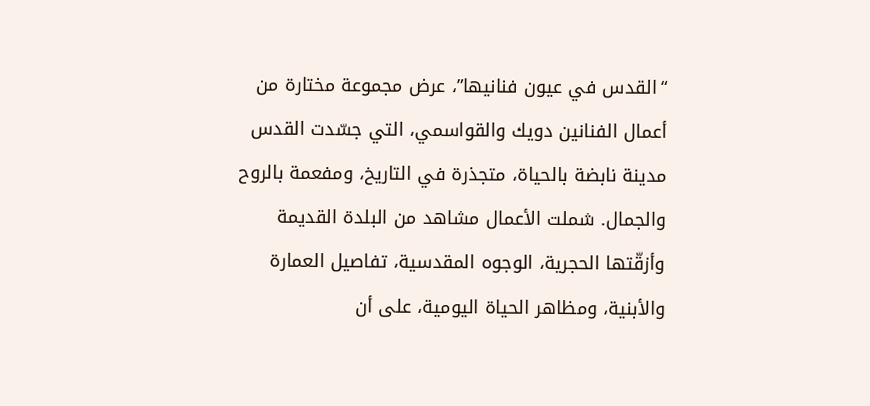“القدس في عيون فنانيها”، عرض مجموعة مختارة من أعمال الفنانين دويك والقواسمي، التي جسّدت القدس مدينة نابضة بالحياة، متجذرة في التاريخ، ومفعمة بالروح والجمال. شملت الأعمال مشاهد من البلدة القديمة وأزقّتها الحجرية، الوجوه المقدسية، تفاصيل العمارة والأبنية، ومظاهر الحياة اليومية، على أن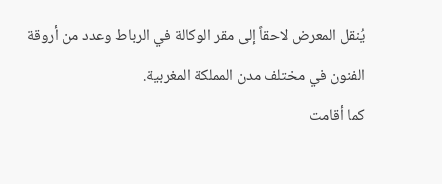يُنقل المعرض لاحقاً إلى مقر الوكالة في الرباط وعدد من أروقة الفنون في مختلف مدن المملكة المغربية.
كما أقامت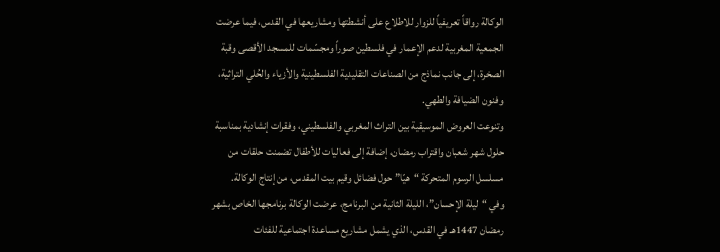الوكالة رواقاً تعريفياً للزوار للاطلاع على أنشطتها ومشاريعها في القدس، فيما عرضت الجمعية المغربية لدعم الإعمار في فلسطين صوراً ومجسّمات للمسجد الأقصى وقبة الصخرة، إلى جانب نماذج من الصناعات التقليدية الفلسطينية والأزياء والحُلي التراثية، وفنون الضيافة والطهي.
وتنوعت العروض الموسيقية بين التراث المغربي والفلسطيني، وفقرات إنشادية بمناسبة حلول شهر شعبان واقتراب رمضان، إضافة إلى فعاليات للأطفال تضمنت حلقات من مسلسل الرسوم المتحركة “هيّا” حول فضائل وقيم بيت المقدس، من إنتاج الوكالة.
وفي “ليلة الإحسان”، الليلة الثانية من البرنامج، عرضت الوكالة برنامجها الخاص بشهر رمضان 1447هـ في القدس، الذي يشمل مشاريع مساعدة اجتماعية للفئات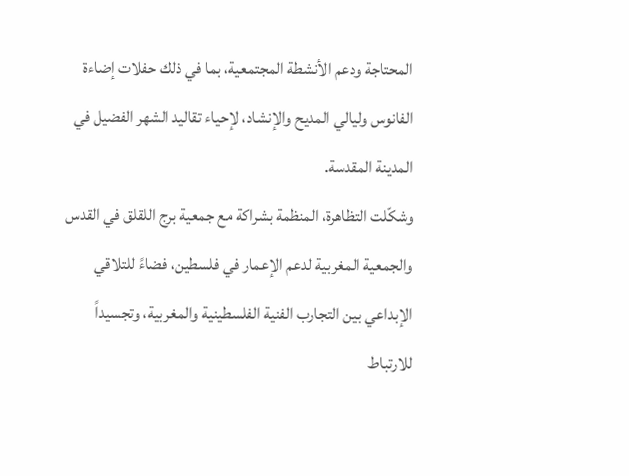المحتاجة ودعم الأنشطة المجتمعية، بما في ذلك حفلات إضاءة الفانوس وليالي المديح والإنشاد، لإحياء تقاليد الشهر الفضيل في المدينة المقدسة.
وشكّلت التظاهرة، المنظمة بشراكة مع جمعية برج اللقلق في القدس والجمعية المغربية لدعم الإعمار في فلسطين، فضاءً للتلاقي الإبداعي بين التجارب الفنية الفلسطينية والمغربية، وتجسيداً للارتباط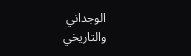الوجداني والتاريخي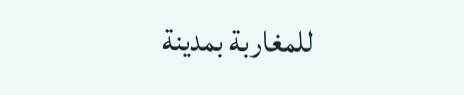للمغاربة بمدينة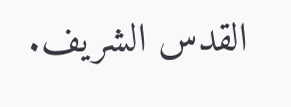القدس الشريف.